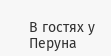В гостях у Перуна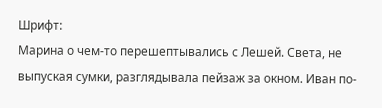Шрифт:
Марина о чем-то перешептывались с Лешей. Света, не выпуская сумки, разглядывала пейзаж за окном. Иван по-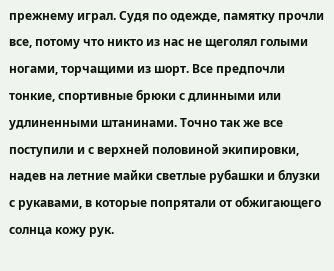прежнему играл. Судя по одежде, памятку прочли все, потому что никто из нас не щеголял голыми ногами, торчащими из шорт. Все предпочли тонкие, спортивные брюки с длинными или удлиненными штанинами. Точно так же все поступили и с верхней половиной экипировки, надев на летние майки светлые рубашки и блузки с рукавами, в которые попрятали от обжигающего солнца кожу рук.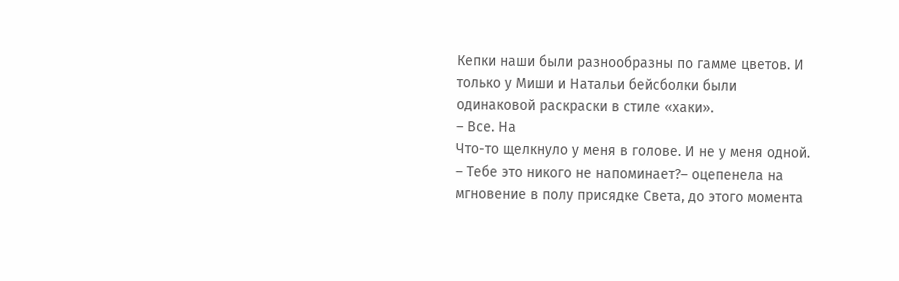Кепки наши были разнообразны по гамме цветов. И только у Миши и Натальи бейсболки были одинаковой раскраски в стиле «хаки».
– Все. На
Что-то щелкнуло у меня в голове. И не у меня одной.
– Тебе это никого не напоминает?– оцепенела на мгновение в полу присядке Света, до этого момента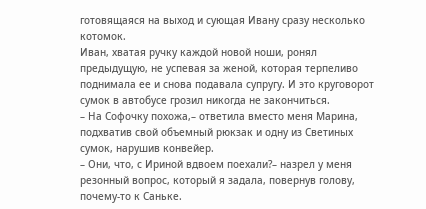готовящаяся на выход и сующая Ивану сразу несколько котомок.
Иван, хватая ручку каждой новой ноши, ронял предыдущую, не успевая за женой, которая терпеливо поднимала ее и снова подавала супругу. И это круговорот сумок в автобусе грозил никогда не закончиться.
– На Софочку похожа,– ответила вместо меня Марина, подхватив свой объемный рюкзак и одну из Светиных сумок, нарушив конвейер.
– Они, что, с Ириной вдвоем поехали?– назрел у меня резонный вопрос, который я задала, повернув голову, почему-то к Саньке.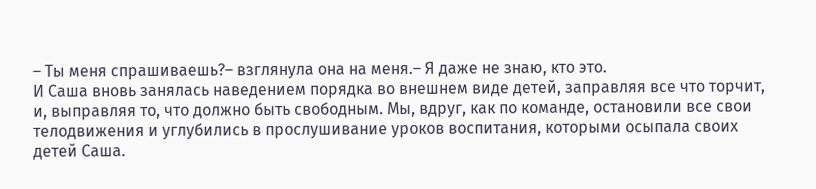– Ты меня спрашиваешь?– взглянула она на меня.– Я даже не знаю, кто это.
И Саша вновь занялась наведением порядка во внешнем виде детей, заправляя все что торчит, и, выправляя то, что должно быть свободным. Мы, вдруг, как по команде, остановили все свои телодвижения и углубились в прослушивание уроков воспитания, которыми осыпала своих детей Саша.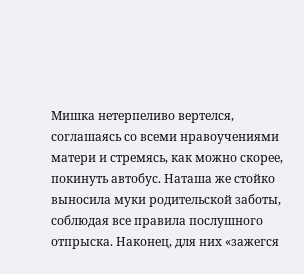Мишка нетерпеливо вертелся, соглашаясь со всеми нравоучениями матери и стремясь, как можно скорее, покинуть автобус. Наташа же стойко выносила муки родительской заботы, соблюдая все правила послушного отпрыска. Наконец, для них «зажегся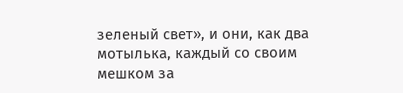зеленый свет», и они, как два мотылька, каждый со своим мешком за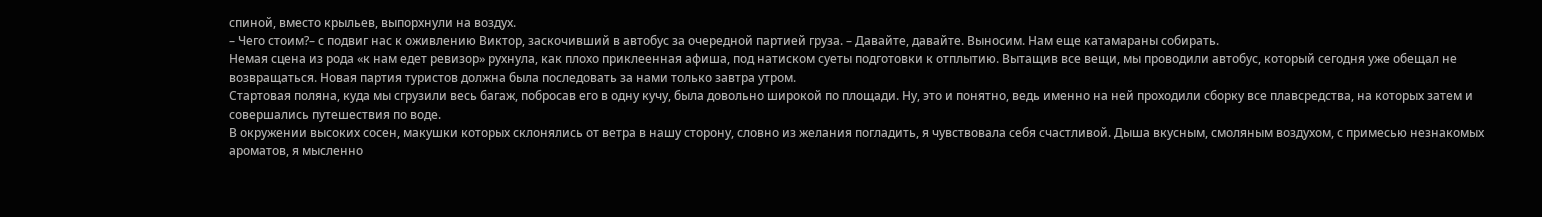спиной, вместо крыльев, выпорхнули на воздух.
– Чего стоим?– с подвиг нас к оживлению Виктор, заскочивший в автобус за очередной партией груза. – Давайте, давайте. Выносим. Нам еще катамараны собирать.
Немая сцена из рода «к нам едет ревизор» рухнула, как плохо приклеенная афиша, под натиском суеты подготовки к отплытию. Вытащив все вещи, мы проводили автобус, который сегодня уже обещал не возвращаться. Новая партия туристов должна была последовать за нами только завтра утром.
Стартовая поляна, куда мы сгрузили весь багаж, побросав его в одну кучу, была довольно широкой по площади. Ну, это и понятно, ведь именно на ней проходили сборку все плавсредства, на которых затем и совершались путешествия по воде.
В окружении высоких сосен, макушки которых склонялись от ветра в нашу сторону, словно из желания погладить, я чувствовала себя счастливой. Дыша вкусным, смоляным воздухом, с примесью незнакомых ароматов, я мысленно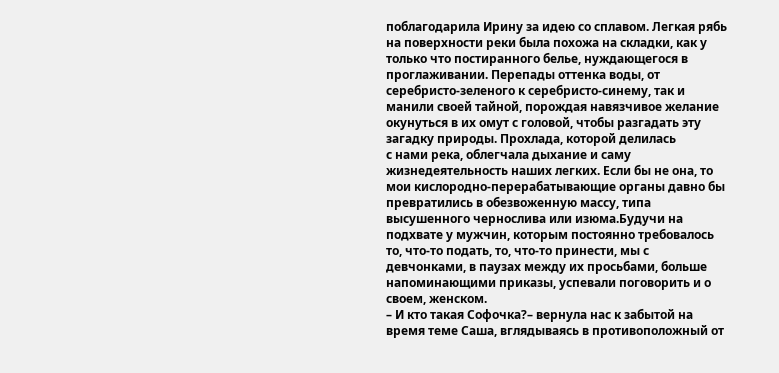поблагодарила Ирину за идею со сплавом. Легкая рябь на поверхности реки была похожа на складки, как у только что постиранного белье, нуждающегося в проглаживании. Перепады оттенка воды, от серебристо-зеленого к серебристо-синему, так и манили своей тайной, порождая навязчивое желание окунуться в их омут с головой, чтобы разгадать эту загадку природы. Прохлада, которой делилась
с нами река, облегчала дыхание и саму жизнедеятельность наших легких. Если бы не она, то мои кислородно-перерабатывающие органы давно бы превратились в обезвоженную массу, типа высушенного чернослива или изюма.Будучи на подхвате у мужчин, которым постоянно требовалось то, что-то подать, то, что-то принести, мы с девчонками, в паузах между их просьбами, больше напоминающими приказы, успевали поговорить и о своем, женском.
– И кто такая Софочка?– вернула нас к забытой на время теме Саша, вглядываясь в противоположный от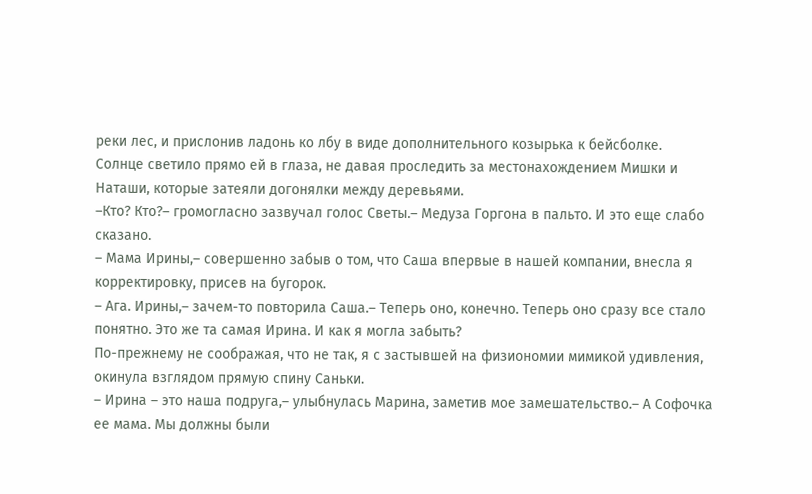реки лес, и прислонив ладонь ко лбу в виде дополнительного козырька к бейсболке.
Солнце светило прямо ей в глаза, не давая проследить за местонахождением Мишки и Наташи, которые затеяли догонялки между деревьями.
–Кто? Кто?– громогласно зазвучал голос Светы.– Медуза Горгона в пальто. И это еще слабо сказано.
– Мама Ирины,– совершенно забыв о том, что Саша впервые в нашей компании, внесла я корректировку, присев на бугорок.
– Ага. Ирины,– зачем-то повторила Саша.– Теперь оно, конечно. Теперь оно сразу все стало понятно. Это же та самая Ирина. И как я могла забыть?
По-прежнему не соображая, что не так, я с застывшей на физиономии мимикой удивления, окинула взглядом прямую спину Саньки.
– Ирина – это наша подруга,– улыбнулась Марина, заметив мое замешательство.– А Софочка ее мама. Мы должны были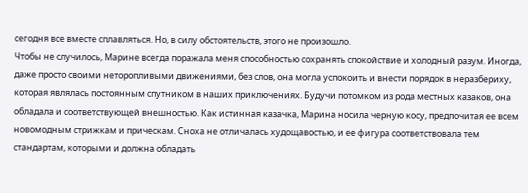сегодня все вместе сплавляться. Но, в силу обстоятельств, этого не произошло.
Чтобы не случилось, Марине всегда поражала меня способностью сохранять спокойствие и холодный разум. Иногда, даже просто своими неторопливыми движениями, без слов, она могла успокоить и внести порядок в неразбериху, которая являлась постоянным спутником в наших приключениях. Будучи потомком из рода местных казаков, она обладала и соответствующей внешностью. Как истинная казачка, Марина носила черную косу, предпочитая ее всем новомодным стрижкам и прическам. Сноха не отличалась худощавостью, и ее фигура соответствовала тем стандартам, которыми и должна обладать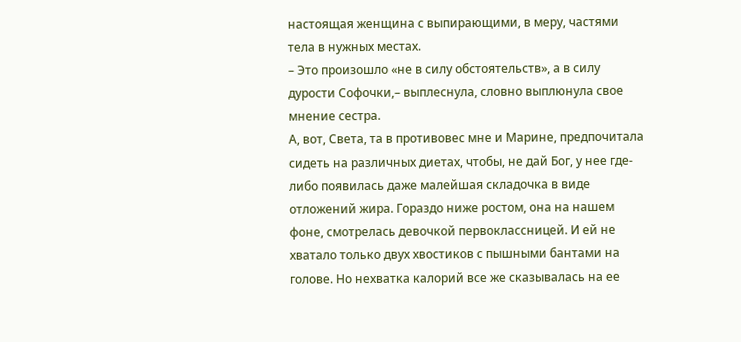настоящая женщина с выпирающими, в меру, частями тела в нужных местах.
– Это произошло «не в силу обстоятельств», а в силу дурости Софочки,– выплеснула, словно выплюнула свое мнение сестра.
А, вот, Света, та в противовес мне и Марине, предпочитала сидеть на различных диетах, чтобы, не дай Бог, у нее где-либо появилась даже малейшая складочка в виде отложений жира. Гораздо ниже ростом, она на нашем фоне, смотрелась девочкой первоклассницей. И ей не хватало только двух хвостиков с пышными бантами на голове. Но нехватка калорий все же сказывалась на ее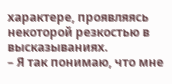характере, проявляясь некоторой резкостью в высказываниях.
– Я так понимаю, что мне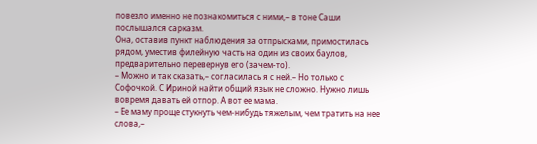повезло именно не познакомиться с ними,– в тоне Саши послышался сарказм.
Она, оставив пункт наблюдения за отпрысками, примостилась рядом, уместив филейную часть на один из своих баулов, предварительно перевернув его (зачем-то).
– Можно и так сказать,– согласилась я с ней.– Но только с Софочкой. С Ириной найти общий язык не сложно. Нужно лишь вовремя давать ей отпор. А вот ее мама.
– Ее маму проще стукнуть чем-нибудь тяжелым, чем тратить на нее слова,–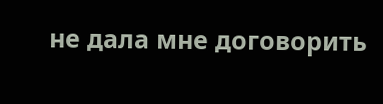не дала мне договорить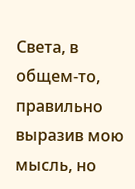Света, в общем-то, правильно выразив мою мысль, но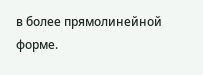в более прямолинейной форме.